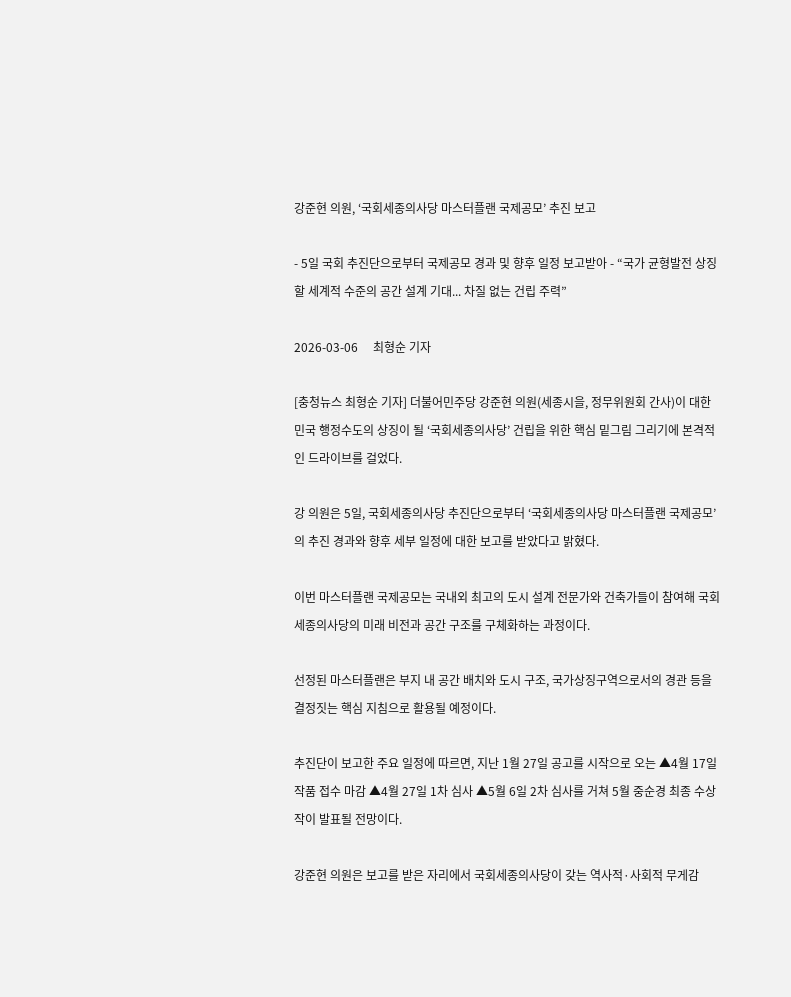강준현 의원, ‘국회세종의사당 마스터플랜 국제공모’ 추진 보고

- 5일 국회 추진단으로부터 국제공모 경과 및 향후 일정 보고받아 - “국가 균형발전 상징할 세계적 수준의 공간 설계 기대... 차질 없는 건립 주력”

2026-03-06     최형순 기자

[충청뉴스 최형순 기자] 더불어민주당 강준현 의원(세종시을, 정무위원회 간사)이 대한민국 행정수도의 상징이 될 ‘국회세종의사당’ 건립을 위한 핵심 밑그림 그리기에 본격적인 드라이브를 걸었다.

강 의원은 5일, 국회세종의사당 추진단으로부터 ‘국회세종의사당 마스터플랜 국제공모’의 추진 경과와 향후 세부 일정에 대한 보고를 받았다고 밝혔다.

이번 마스터플랜 국제공모는 국내외 최고의 도시 설계 전문가와 건축가들이 참여해 국회세종의사당의 미래 비전과 공간 구조를 구체화하는 과정이다.

선정된 마스터플랜은 부지 내 공간 배치와 도시 구조, 국가상징구역으로서의 경관 등을 결정짓는 핵심 지침으로 활용될 예정이다.

추진단이 보고한 주요 일정에 따르면, 지난 1월 27일 공고를 시작으로 오는 ▲4월 17일 작품 접수 마감 ▲4월 27일 1차 심사 ▲5월 6일 2차 심사를 거쳐 5월 중순경 최종 수상작이 발표될 전망이다.

강준현 의원은 보고를 받은 자리에서 국회세종의사당이 갖는 역사적·사회적 무게감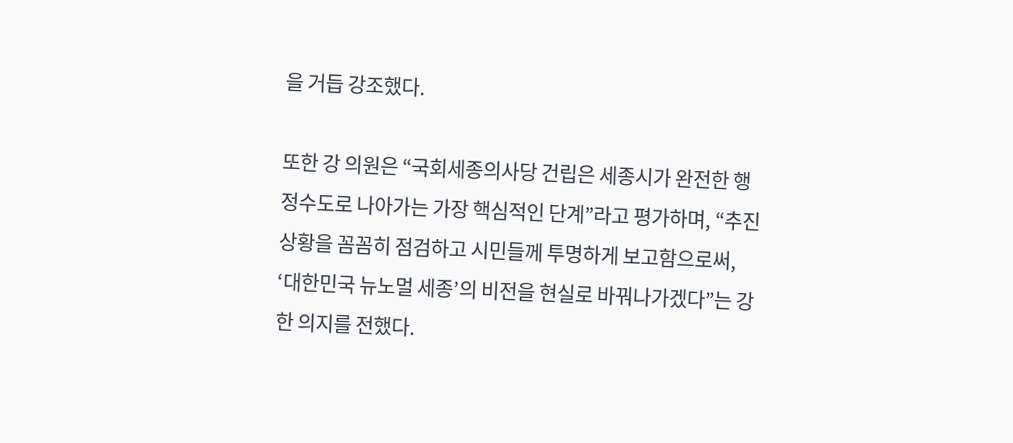을 거듭 강조했다.

또한 강 의원은 “국회세종의사당 건립은 세종시가 완전한 행정수도로 나아가는 가장 핵심적인 단계”라고 평가하며, “추진 상황을 꼼꼼히 점검하고 시민들께 투명하게 보고함으로써, ‘대한민국 뉴노멀 세종’의 비전을 현실로 바꿔나가겠다”는 강한 의지를 전했다.